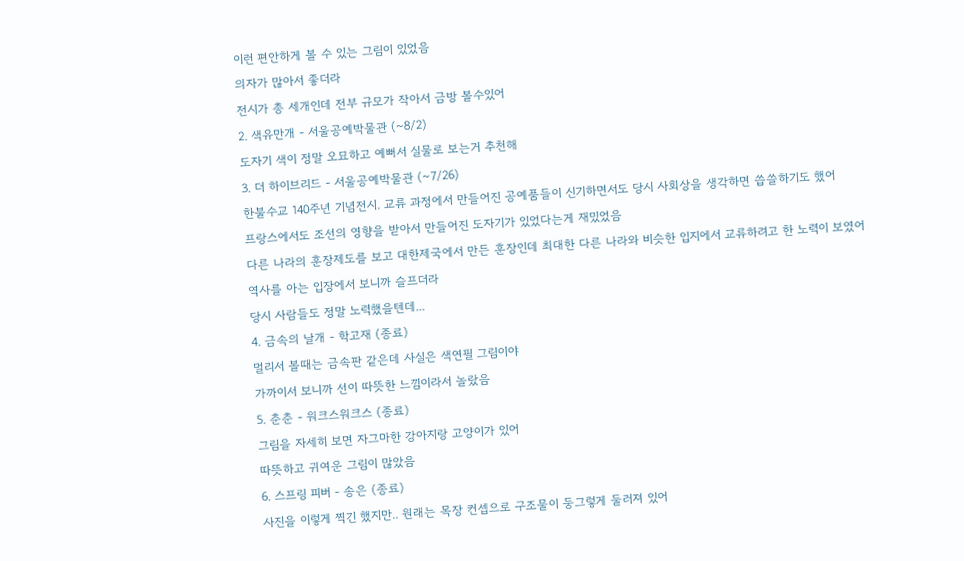이런 편안하게 볼 수 있는 그림이 있었음
의자가 많아서 좋더라
전시가 총 세개인데 전부 규모가 작아서 금방 볼수있어
2. 색유만개 - 서울공예박물관 (~8/2)
도자기 색이 정말 오묘하고 예뻐서 실물로 보는거 추천해
3. 더 하이브리드 - 서울공예박물관 (~7/26)
한불수교 140주년 기념전시. 교류 과정에서 만들어진 공예품들이 신기하면서도 당시 사회상을 생각하면 씁쓸하기도 했어
프랑스에서도 조선의 영향을 받아서 만들어진 도자기가 있었다는게 재밌었음
다른 나라의 훈장제도를 보고 대한제국에서 만든 훈장인데 최대한 다른 나라와 비슷한 입지에서 교류하려고 한 노력이 보였어
역사를 아는 입장에서 보니까 슬프더라
당시 사람들도 정말 노력했을텐데...
4. 금속의 날개 - 학고재 (종료)
멀리서 볼때는 금속판 같은데 사실은 색연필 그림이야
가까이서 보니까 선이 따뜻한 느낌이라서 놀랐음
5. 춘춘 - 워크스워크스 (종료)
그림을 자세히 보면 자그마한 강아지랑 고양이가 있어
따뜻하고 귀여운 그림이 많았음
6. 스프링 피버 - 송은 (종료)
사진을 이렇게 찍긴 했지만.. 원래는 목장 컨셉으로 구조물이 둥그렇게 둘러져 있어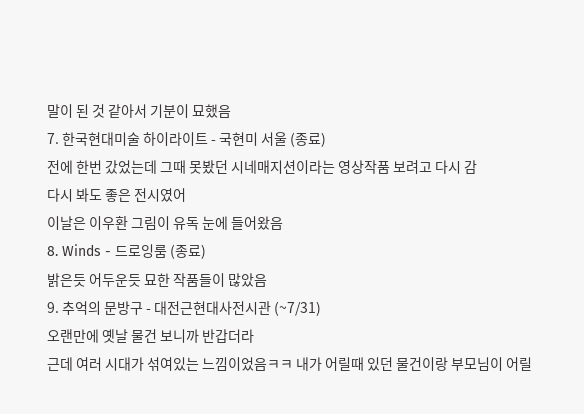말이 된 것 같아서 기분이 묘했음
7. 한국현대미술 하이라이트 - 국현미 서울 (종료)
전에 한번 갔었는데 그때 못봤던 시네매지션이라는 영상작품 보려고 다시 감
다시 봐도 좋은 전시였어
이날은 이우환 그림이 유독 눈에 들어왔음
8. Winds - 드로잉룸 (종료)
밝은듯 어두운듯 묘한 작품들이 많았음
9. 추억의 문방구 - 대전근현대사전시관 (~7/31)
오랜만에 옛날 물건 보니까 반갑더라
근데 여러 시대가 섞여있는 느낌이었음ㅋㅋ 내가 어릴때 있던 물건이랑 부모님이 어릴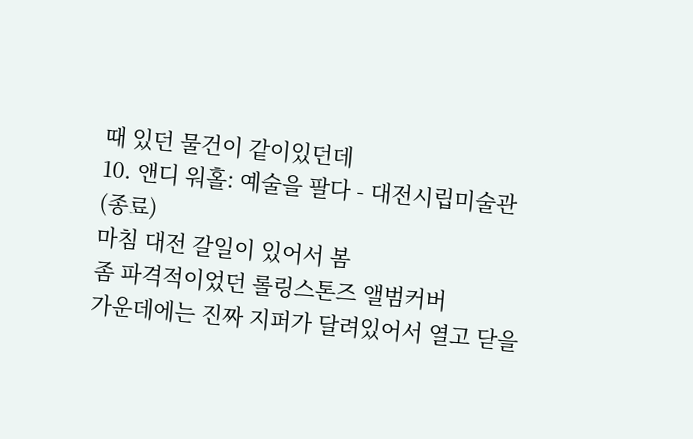때 있던 물건이 같이있던데
10. 앤디 워홀: 예술을 팔다 - 대전시립미술관 (종료)
마침 대전 갈일이 있어서 봄
좀 파격적이었던 롤링스톤즈 앨범커버
가운데에는 진짜 지퍼가 달려있어서 열고 닫을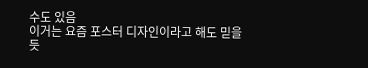수도 있음
이거는 요즘 포스터 디자인이라고 해도 믿을듯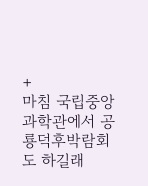+
마침 국립중앙과학관에서 공룡덕후박람회도 하길래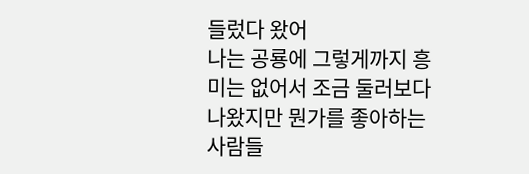들렀다 왔어
나는 공룡에 그렇게까지 흥미는 없어서 조금 둘러보다 나왔지만 뭔가를 좋아하는 사람들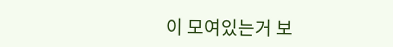이 모여있는거 보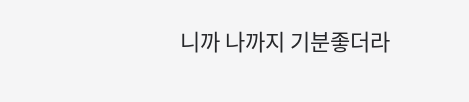니까 나까지 기분좋더라